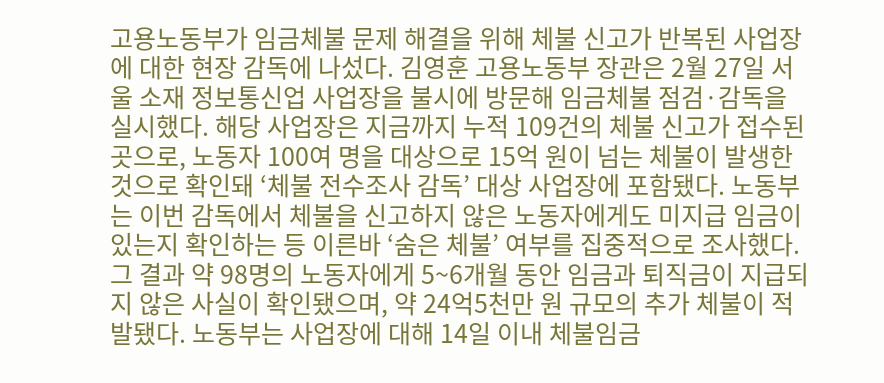고용노동부가 임금체불 문제 해결을 위해 체불 신고가 반복된 사업장에 대한 현장 감독에 나섰다. 김영훈 고용노동부 장관은 2월 27일 서울 소재 정보통신업 사업장을 불시에 방문해 임금체불 점검·감독을 실시했다. 해당 사업장은 지금까지 누적 109건의 체불 신고가 접수된 곳으로, 노동자 100여 명을 대상으로 15억 원이 넘는 체불이 발생한 것으로 확인돼 ‘체불 전수조사 감독’ 대상 사업장에 포함됐다. 노동부는 이번 감독에서 체불을 신고하지 않은 노동자에게도 미지급 임금이 있는지 확인하는 등 이른바 ‘숨은 체불’ 여부를 집중적으로 조사했다. 그 결과 약 98명의 노동자에게 5~6개월 동안 임금과 퇴직금이 지급되지 않은 사실이 확인됐으며, 약 24억5천만 원 규모의 추가 체불이 적발됐다. 노동부는 사업장에 대해 14일 이내 체불임금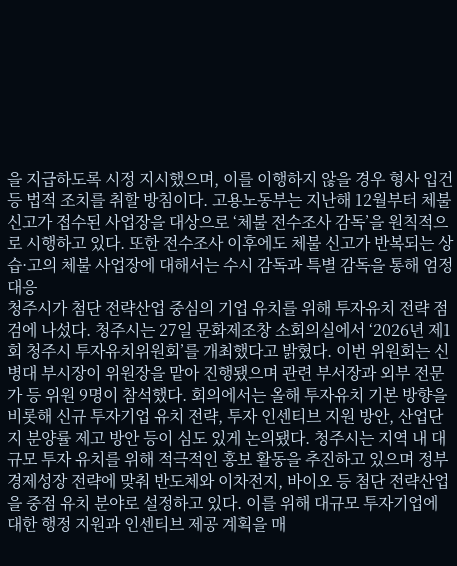을 지급하도록 시정 지시했으며, 이를 이행하지 않을 경우 형사 입건 등 법적 조치를 취할 방침이다. 고용노동부는 지난해 12월부터 체불 신고가 접수된 사업장을 대상으로 ‘체불 전수조사 감독’을 원칙적으로 시행하고 있다. 또한 전수조사 이후에도 체불 신고가 반복되는 상습·고의 체불 사업장에 대해서는 수시 감독과 특별 감독을 통해 엄정 대응
청주시가 첨단 전략산업 중심의 기업 유치를 위해 투자유치 전략 점검에 나섰다. 청주시는 27일 문화제조창 소회의실에서 ‘2026년 제1회 청주시 투자유치위원회’를 개최했다고 밝혔다. 이번 위원회는 신병대 부시장이 위원장을 맡아 진행됐으며 관련 부서장과 외부 전문가 등 위원 9명이 참석했다. 회의에서는 올해 투자유치 기본 방향을 비롯해 신규 투자기업 유치 전략, 투자 인센티브 지원 방안, 산업단지 분양률 제고 방안 등이 심도 있게 논의됐다. 청주시는 지역 내 대규모 투자 유치를 위해 적극적인 홍보 활동을 추진하고 있으며 정부 경제성장 전략에 맞춰 반도체와 이차전지, 바이오 등 첨단 전략산업을 중점 유치 분야로 설정하고 있다. 이를 위해 대규모 투자기업에 대한 행정 지원과 인센티브 제공 계획을 매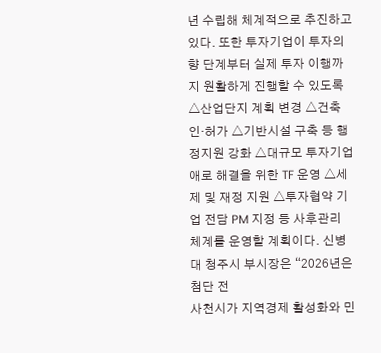년 수립해 체계적으로 추진하고 있다. 또한 투자기업이 투자의향 단계부터 실제 투자 이행까지 원활하게 진행할 수 있도록 △산업단지 계획 변경 △건축 인·허가 △기반시설 구축 등 행정지원 강화 △대규모 투자기업 애로 해결을 위한 TF 운영 △세제 및 재정 지원 △투자협약 기업 전담 PM 지정 등 사후관리 체계를 운영할 계획이다. 신병대 청주시 부시장은 “2026년은 첨단 전
사천시가 지역경제 활성화와 민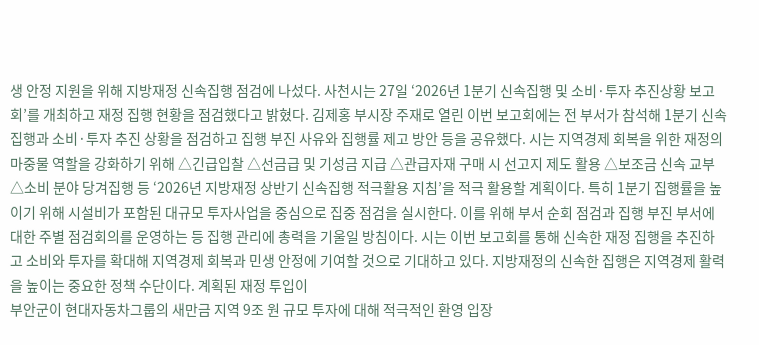생 안정 지원을 위해 지방재정 신속집행 점검에 나섰다. 사천시는 27일 ‘2026년 1분기 신속집행 및 소비·투자 추진상황 보고회’를 개최하고 재정 집행 현황을 점검했다고 밝혔다. 김제홍 부시장 주재로 열린 이번 보고회에는 전 부서가 참석해 1분기 신속집행과 소비·투자 추진 상황을 점검하고 집행 부진 사유와 집행률 제고 방안 등을 공유했다. 시는 지역경제 회복을 위한 재정의 마중물 역할을 강화하기 위해 △긴급입찰 △선금급 및 기성금 지급 △관급자재 구매 시 선고지 제도 활용 △보조금 신속 교부 △소비 분야 당겨집행 등 ‘2026년 지방재정 상반기 신속집행 적극활용 지침’을 적극 활용할 계획이다. 특히 1분기 집행률을 높이기 위해 시설비가 포함된 대규모 투자사업을 중심으로 집중 점검을 실시한다. 이를 위해 부서 순회 점검과 집행 부진 부서에 대한 주별 점검회의를 운영하는 등 집행 관리에 총력을 기울일 방침이다. 시는 이번 보고회를 통해 신속한 재정 집행을 추진하고 소비와 투자를 확대해 지역경제 회복과 민생 안정에 기여할 것으로 기대하고 있다. 지방재정의 신속한 집행은 지역경제 활력을 높이는 중요한 정책 수단이다. 계획된 재정 투입이
부안군이 현대자동차그룹의 새만금 지역 9조 원 규모 투자에 대해 적극적인 환영 입장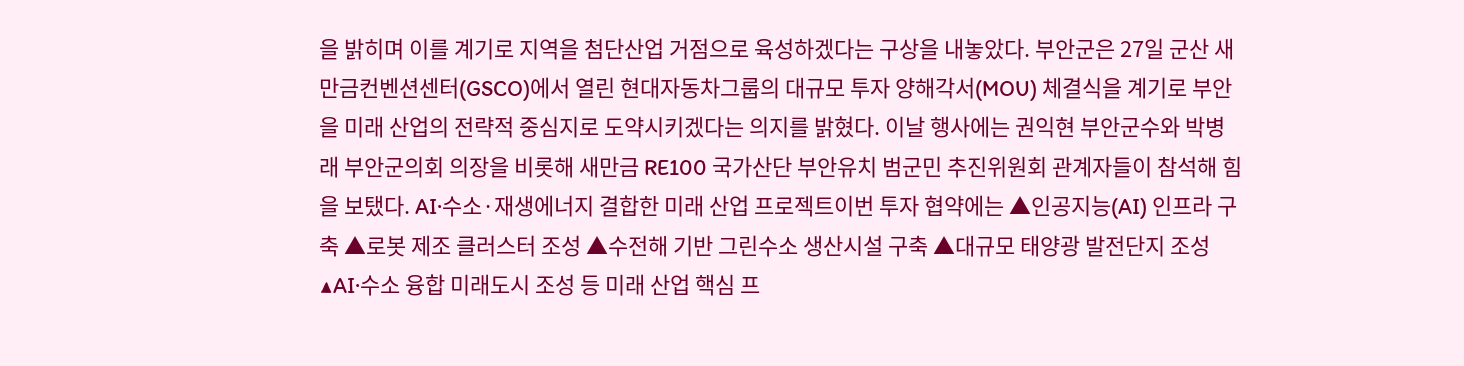을 밝히며 이를 계기로 지역을 첨단산업 거점으로 육성하겠다는 구상을 내놓았다. 부안군은 27일 군산 새만금컨벤션센터(GSCO)에서 열린 현대자동차그룹의 대규모 투자 양해각서(MOU) 체결식을 계기로 부안을 미래 산업의 전략적 중심지로 도약시키겠다는 의지를 밝혔다. 이날 행사에는 권익현 부안군수와 박병래 부안군의회 의장을 비롯해 새만금 RE100 국가산단 부안유치 범군민 추진위원회 관계자들이 참석해 힘을 보탰다. AI·수소·재생에너지 결합한 미래 산업 프로젝트이번 투자 협약에는 ▲인공지능(AI) 인프라 구축 ▲로봇 제조 클러스터 조성 ▲수전해 기반 그린수소 생산시설 구축 ▲대규모 태양광 발전단지 조성 ▲AI·수소 융합 미래도시 조성 등 미래 산업 핵심 프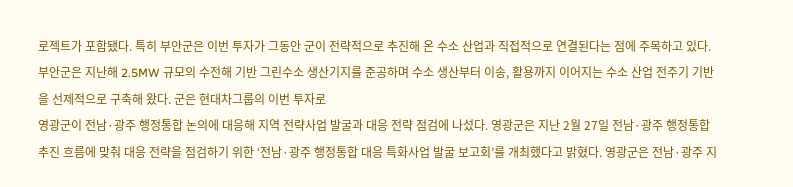로젝트가 포함됐다. 특히 부안군은 이번 투자가 그동안 군이 전략적으로 추진해 온 수소 산업과 직접적으로 연결된다는 점에 주목하고 있다. 부안군은 지난해 2.5MW 규모의 수전해 기반 그린수소 생산기지를 준공하며 수소 생산부터 이송, 활용까지 이어지는 수소 산업 전주기 기반을 선제적으로 구축해 왔다. 군은 현대차그룹의 이번 투자로
영광군이 전남·광주 행정통합 논의에 대응해 지역 전략사업 발굴과 대응 전략 점검에 나섰다. 영광군은 지난 2월 27일 전남·광주 행정통합 추진 흐름에 맞춰 대응 전략을 점검하기 위한 ‘전남·광주 행정통합 대응 특화사업 발굴 보고회’를 개최했다고 밝혔다. 영광군은 전남·광주 지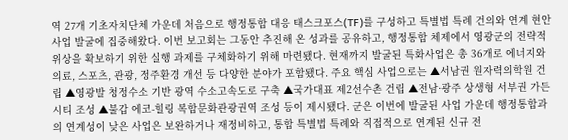역 27개 기초자치단체 가운데 처음으로 행정통합 대응 태스크포스(TF)를 구성하고 특별법 특례 건의와 연계 현안사업 발굴에 집중해왔다. 이번 보고회는 그동안 추진해 온 성과를 공유하고, 행정통합 체제에서 영광군의 전략적 위상을 확보하기 위한 실행 과제를 구체화하기 위해 마련됐다. 현재까지 발굴된 특화사업은 총 36개로 에너지와 의료, 스포츠, 관광, 정주환경 개선 등 다양한 분야가 포함됐다. 주요 핵심 사업으로는 ▲서남권 원자력의학원 건립 ▲영광발 청정수소 기반 광역 수소고속도로 구축 ▲국가대표 제2선수촌 건립 ▲전남·광주 상생형 서부권 가든시티 조성 ▲불갑 에코-힐링 복합문화관광권역 조성 등이 제시됐다. 군은 이번에 발굴된 사업 가운데 행정통합과의 연계성이 낮은 사업은 보완하거나 재정비하고, 통합 특별법 특례와 직접적으로 연계된 신규 전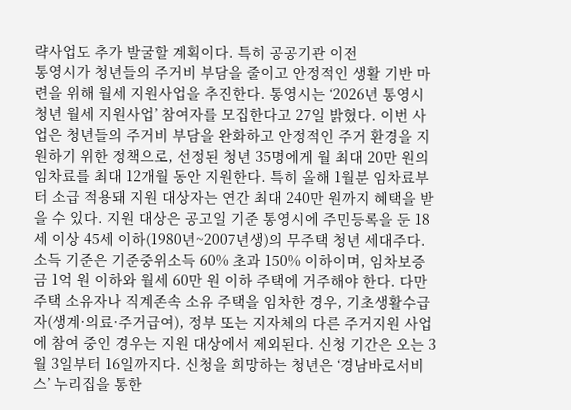략사업도 추가 발굴할 계획이다. 특히 공공기관 이전
통영시가 청년들의 주거비 부담을 줄이고 안정적인 생활 기반 마련을 위해 월세 지원사업을 추진한다. 통영시는 ‘2026년 통영시 청년 월세 지원사업’ 참여자를 모집한다고 27일 밝혔다. 이번 사업은 청년들의 주거비 부담을 완화하고 안정적인 주거 환경을 지원하기 위한 정책으로, 선정된 청년 35명에게 월 최대 20만 원의 임차료를 최대 12개월 동안 지원한다. 특히 올해 1월분 임차료부터 소급 적용돼 지원 대상자는 연간 최대 240만 원까지 혜택을 받을 수 있다. 지원 대상은 공고일 기준 통영시에 주민등록을 둔 18세 이상 45세 이하(1980년~2007년생)의 무주택 청년 세대주다. 소득 기준은 기준중위소득 60% 초과 150% 이하이며, 임차보증금 1억 원 이하와 월세 60만 원 이하 주택에 거주해야 한다. 다만 주택 소유자나 직계존속 소유 주택을 임차한 경우, 기초생활수급자(생계·의료·주거급여), 정부 또는 지자체의 다른 주거지원 사업에 참여 중인 경우는 지원 대상에서 제외된다. 신청 기간은 오는 3월 3일부터 16일까지다. 신청을 희망하는 청년은 ‘경남바로서비스’ 누리집을 통한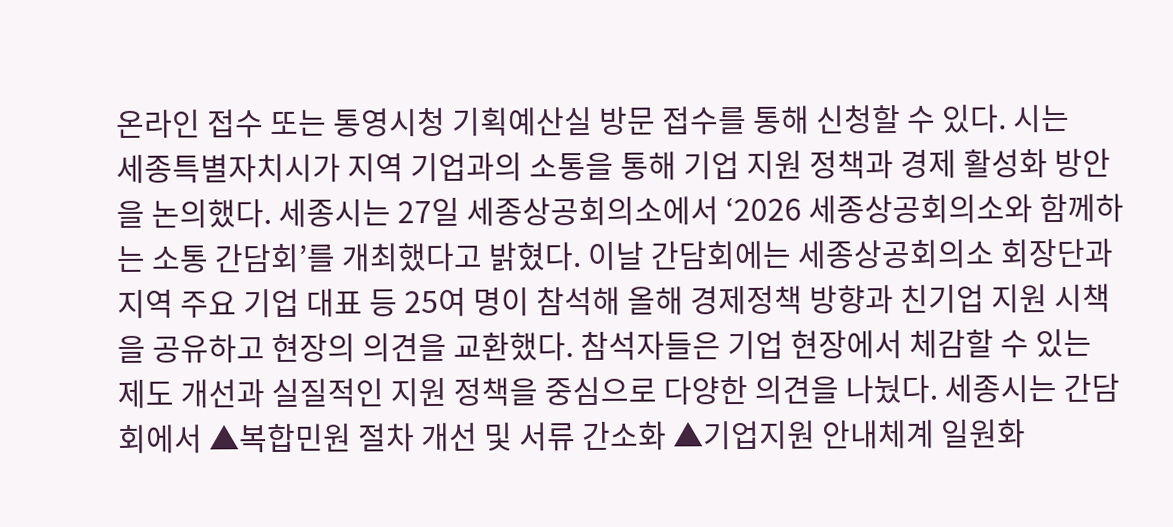온라인 접수 또는 통영시청 기획예산실 방문 접수를 통해 신청할 수 있다. 시는
세종특별자치시가 지역 기업과의 소통을 통해 기업 지원 정책과 경제 활성화 방안을 논의했다. 세종시는 27일 세종상공회의소에서 ‘2026 세종상공회의소와 함께하는 소통 간담회’를 개최했다고 밝혔다. 이날 간담회에는 세종상공회의소 회장단과 지역 주요 기업 대표 등 25여 명이 참석해 올해 경제정책 방향과 친기업 지원 시책을 공유하고 현장의 의견을 교환했다. 참석자들은 기업 현장에서 체감할 수 있는 제도 개선과 실질적인 지원 정책을 중심으로 다양한 의견을 나눴다. 세종시는 간담회에서 ▲복합민원 절차 개선 및 서류 간소화 ▲기업지원 안내체계 일원화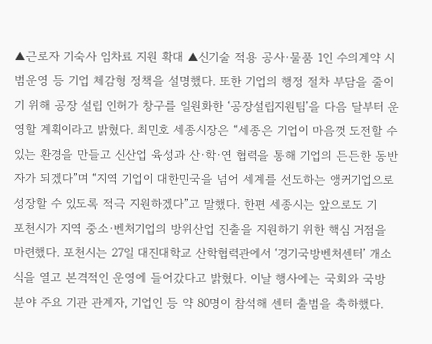▲근로자 기숙사 임차료 지원 확대 ▲신기술 적용 공사·물품 1인 수의계약 시범운영 등 기업 체감형 정책을 설명했다. 또한 기업의 행정 절차 부담을 줄이기 위해 공장 설립 인허가 창구를 일원화한 ‘공장설립지원팀’을 다음 달부터 운영할 계획이라고 밝혔다. 최민호 세종시장은 “세종은 기업이 마음껏 도전할 수 있는 환경을 만들고 신산업 육성과 산·학·연 협력을 통해 기업의 든든한 동반자가 되겠다”며 “지역 기업이 대한민국을 넘어 세계를 선도하는 앵커기업으로 성장할 수 있도록 적극 지원하겠다”고 말했다. 한편 세종시는 앞으로도 기
포천시가 지역 중소·벤처기업의 방위산업 진출을 지원하기 위한 핵심 거점을 마련했다. 포천시는 27일 대진대학교 산학협력관에서 ‘경기국방벤처센터’ 개소식을 열고 본격적인 운영에 들어갔다고 밝혔다. 이날 행사에는 국회와 국방 분야 주요 기관 관계자, 기업인 등 약 80명이 참석해 센터 출범을 축하했다.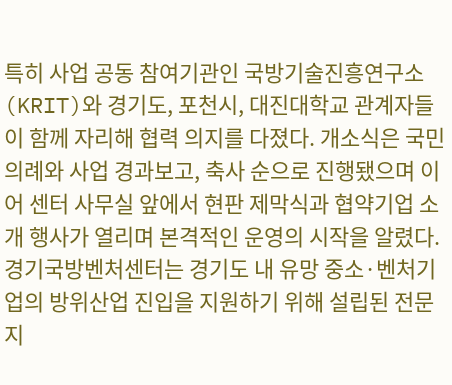특히 사업 공동 참여기관인 국방기술진흥연구소(KRIT)와 경기도, 포천시, 대진대학교 관계자들이 함께 자리해 협력 의지를 다졌다. 개소식은 국민의례와 사업 경과보고, 축사 순으로 진행됐으며 이어 센터 사무실 앞에서 현판 제막식과 협약기업 소개 행사가 열리며 본격적인 운영의 시작을 알렸다. 경기국방벤처센터는 경기도 내 유망 중소·벤처기업의 방위산업 진입을 지원하기 위해 설립된 전문 지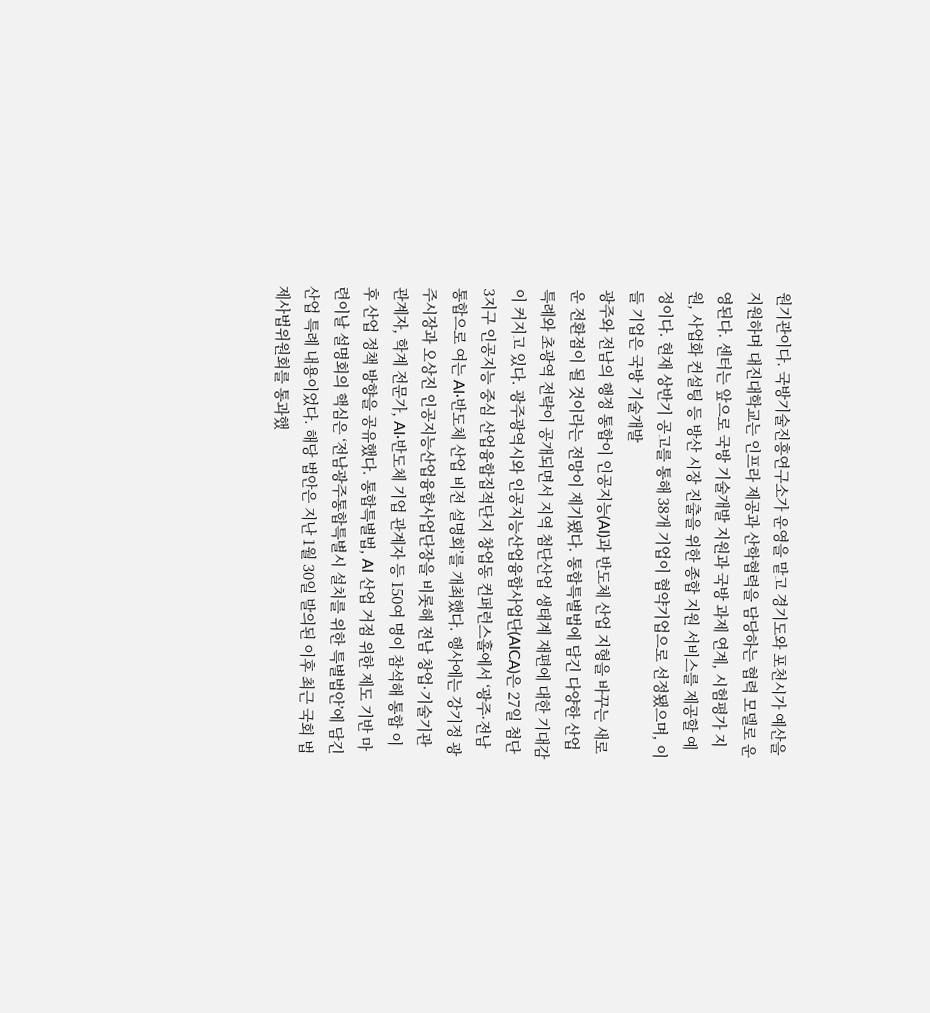원기관이다. 국방기술진흥연구소가 운영을 맡고 경기도와 포천시가 예산을 지원하며 대진대학교는 인프라 제공과 산학협력을 담당하는 협력 모델로 운영된다. 센터는 앞으로 국방 기술개발 지원과 국방 과제 연계, 시험평가 지원, 사업화 컨설팅 등 방산 시장 진출을 위한 종합 지원 서비스를 제공할 예정이다. 현재 상반기 공고를 통해 38개 기업이 협약기업으로 선정됐으며, 이들 기업은 국방 기술개발
광주와 전남의 행정 통합이 인공지능(AI)과 반도체 산업 지형을 바꾸는 새로운 전환점이 될 것이라는 전망이 제기됐다. 통합특별법에 담긴 다양한 산업 특례와 초광역 전략이 공개되면서 지역 첨단산업 생태계 재편에 대한 기대감이 커지고 있다. 광주광역시와 인공지능산업융합사업단(AICA)은 27일 첨단3지구 인공지능 중심 산업융합집적단지 창업동 컨퍼런스홀에서 ‘광주·전남 통합으로 여는 AI·반도체 산업 비전 설명회’를 개최했다. 행사에는 강기정 광주시장과 오상진 인공지능산업융합사업단장을 비롯해 전남 창업·기술기관 관계자, 학계 전문가, AI·반도체 기업 관계자 등 150여 명이 참석해 통합 이후 산업 정책 방향을 공유했다. 통합특별법, AI 산업 거점 위한 제도 기반 마련이날 설명회의 핵심은 ‘전남광주통합특별시 설치를 위한 특별법안’에 담긴 산업 특례 내용이었다. 해당 법안은 지난 1월 30일 발의된 이후 최근 국회 법제사법위원회를 통과했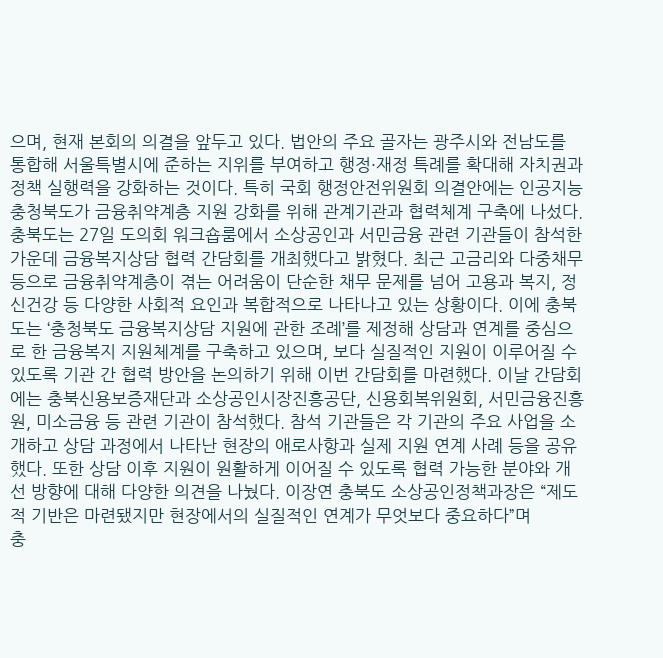으며, 현재 본회의 의결을 앞두고 있다. 법안의 주요 골자는 광주시와 전남도를 통합해 서울특별시에 준하는 지위를 부여하고 행정·재정 특례를 확대해 자치권과 정책 실행력을 강화하는 것이다. 특히 국회 행정안전위원회 의결안에는 인공지능
충청북도가 금융취약계층 지원 강화를 위해 관계기관과 협력체계 구축에 나섰다. 충북도는 27일 도의회 워크숍룸에서 소상공인과 서민금융 관련 기관들이 참석한 가운데 금융복지상담 협력 간담회를 개최했다고 밝혔다. 최근 고금리와 다중채무 등으로 금융취약계층이 겪는 어려움이 단순한 채무 문제를 넘어 고용과 복지, 정신건강 등 다양한 사회적 요인과 복합적으로 나타나고 있는 상황이다. 이에 충북도는 ‘충청북도 금융복지상담 지원에 관한 조례’를 제정해 상담과 연계를 중심으로 한 금융복지 지원체계를 구축하고 있으며, 보다 실질적인 지원이 이루어질 수 있도록 기관 간 협력 방안을 논의하기 위해 이번 간담회를 마련했다. 이날 간담회에는 충북신용보증재단과 소상공인시장진흥공단, 신용회복위원회, 서민금융진흥원, 미소금융 등 관련 기관이 참석했다. 참석 기관들은 각 기관의 주요 사업을 소개하고 상담 과정에서 나타난 현장의 애로사항과 실제 지원 연계 사례 등을 공유했다. 또한 상담 이후 지원이 원활하게 이어질 수 있도록 협력 가능한 분야와 개선 방향에 대해 다양한 의견을 나눴다. 이장연 충북도 소상공인정책과장은 “제도적 기반은 마련됐지만 현장에서의 실질적인 연계가 무엇보다 중요하다”며
충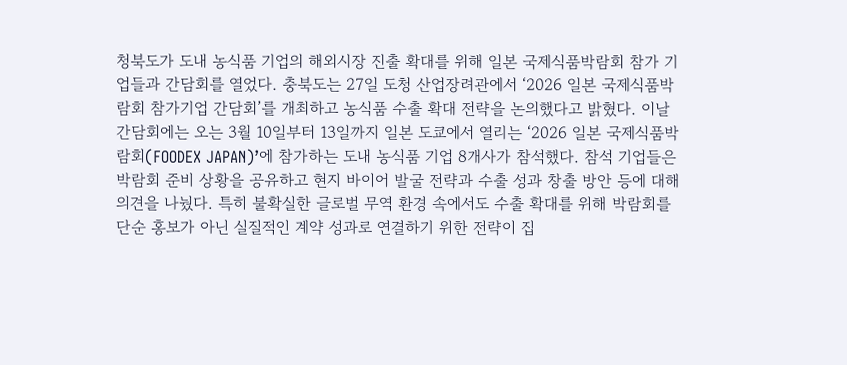청북도가 도내 농식품 기업의 해외시장 진출 확대를 위해 일본 국제식품박람회 참가 기업들과 간담회를 열었다. 충북도는 27일 도청 산업장려관에서 ‘2026 일본 국제식품박람회 참가기업 간담회’를 개최하고 농식품 수출 확대 전략을 논의했다고 밝혔다. 이날 간담회에는 오는 3월 10일부터 13일까지 일본 도쿄에서 열리는 ‘2026 일본 국제식품박람회(FOODEX JAPAN)’에 참가하는 도내 농식품 기업 8개사가 참석했다. 참석 기업들은 박람회 준비 상황을 공유하고 현지 바이어 발굴 전략과 수출 성과 창출 방안 등에 대해 의견을 나눴다. 특히 불확실한 글로벌 무역 환경 속에서도 수출 확대를 위해 박람회를 단순 홍보가 아닌 실질적인 계약 성과로 연결하기 위한 전략이 집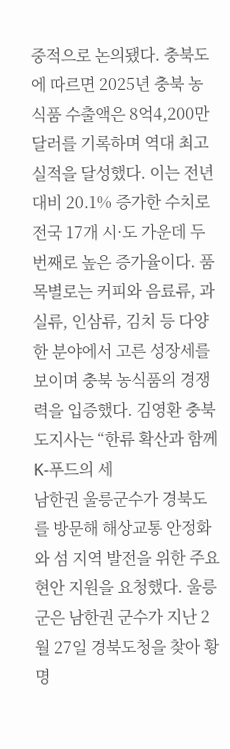중적으로 논의됐다. 충북도에 따르면 2025년 충북 농식품 수출액은 8억4,200만 달러를 기록하며 역대 최고 실적을 달성했다. 이는 전년 대비 20.1% 증가한 수치로 전국 17개 시·도 가운데 두 번째로 높은 증가율이다. 품목별로는 커피와 음료류, 과실류, 인삼류, 김치 등 다양한 분야에서 고른 성장세를 보이며 충북 농식품의 경쟁력을 입증했다. 김영환 충북도지사는 “한류 확산과 함께 K-푸드의 세
남한권 울릉군수가 경북도를 방문해 해상교통 안정화와 섬 지역 발전을 위한 주요 현안 지원을 요청했다. 울릉군은 남한권 군수가 지난 2월 27일 경북도청을 찾아 황명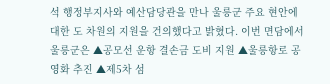석 행정부지사와 예산담당관을 만나 울릉군 주요 현안에 대한 도 차원의 지원을 건의했다고 밝혔다. 이번 면담에서 울릉군은 ▲공모선 운항 결손금 도비 지원 ▲울릉항로 공영화 추진 ▲제5차 섬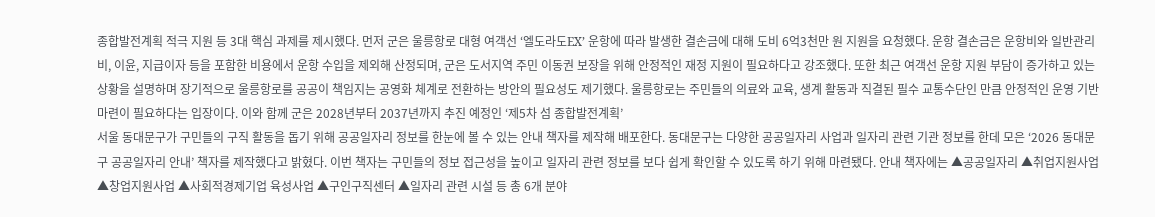종합발전계획 적극 지원 등 3대 핵심 과제를 제시했다. 먼저 군은 울릉항로 대형 여객선 ‘엘도라도EX’ 운항에 따라 발생한 결손금에 대해 도비 6억3천만 원 지원을 요청했다. 운항 결손금은 운항비와 일반관리비, 이윤, 지급이자 등을 포함한 비용에서 운항 수입을 제외해 산정되며, 군은 도서지역 주민 이동권 보장을 위해 안정적인 재정 지원이 필요하다고 강조했다. 또한 최근 여객선 운항 지원 부담이 증가하고 있는 상황을 설명하며 장기적으로 울릉항로를 공공이 책임지는 공영화 체계로 전환하는 방안의 필요성도 제기했다. 울릉항로는 주민들의 의료와 교육, 생계 활동과 직결된 필수 교통수단인 만큼 안정적인 운영 기반 마련이 필요하다는 입장이다. 이와 함께 군은 2028년부터 2037년까지 추진 예정인 ‘제5차 섬 종합발전계획’
서울 동대문구가 구민들의 구직 활동을 돕기 위해 공공일자리 정보를 한눈에 볼 수 있는 안내 책자를 제작해 배포한다. 동대문구는 다양한 공공일자리 사업과 일자리 관련 기관 정보를 한데 모은 ‘2026 동대문구 공공일자리 안내’ 책자를 제작했다고 밝혔다. 이번 책자는 구민들의 정보 접근성을 높이고 일자리 관련 정보를 보다 쉽게 확인할 수 있도록 하기 위해 마련됐다. 안내 책자에는 ▲공공일자리 ▲취업지원사업 ▲창업지원사업 ▲사회적경제기업 육성사업 ▲구인구직센터 ▲일자리 관련 시설 등 총 6개 분야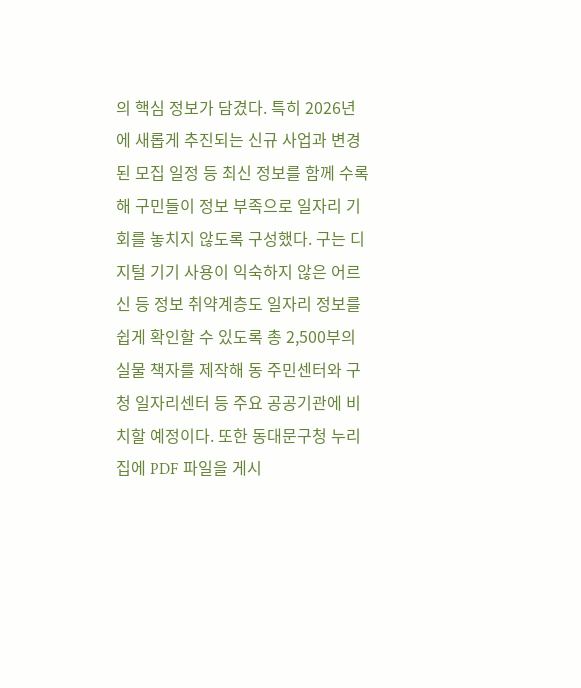의 핵심 정보가 담겼다. 특히 2026년에 새롭게 추진되는 신규 사업과 변경된 모집 일정 등 최신 정보를 함께 수록해 구민들이 정보 부족으로 일자리 기회를 놓치지 않도록 구성했다. 구는 디지털 기기 사용이 익숙하지 않은 어르신 등 정보 취약계층도 일자리 정보를 쉽게 확인할 수 있도록 총 2,500부의 실물 책자를 제작해 동 주민센터와 구청 일자리센터 등 주요 공공기관에 비치할 예정이다. 또한 동대문구청 누리집에 PDF 파일을 게시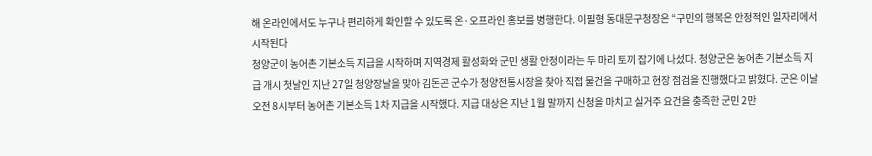해 온라인에서도 누구나 편리하게 확인할 수 있도록 온·오프라인 홍보를 병행한다. 이필형 동대문구청장은 “구민의 행복은 안정적인 일자리에서 시작된다
청양군이 농어촌 기본소득 지급을 시작하며 지역경제 활성화와 군민 생활 안정이라는 두 마리 토끼 잡기에 나섰다. 청양군은 농어촌 기본소득 지급 개시 첫날인 지난 27일 청양장날을 맞아 김돈곤 군수가 청양전통시장을 찾아 직접 물건을 구매하고 현장 점검을 진행했다고 밝혔다. 군은 이날 오전 8시부터 농어촌 기본소득 1차 지급을 시작했다. 지급 대상은 지난 1월 말까지 신청을 마치고 실거주 요건을 충족한 군민 2만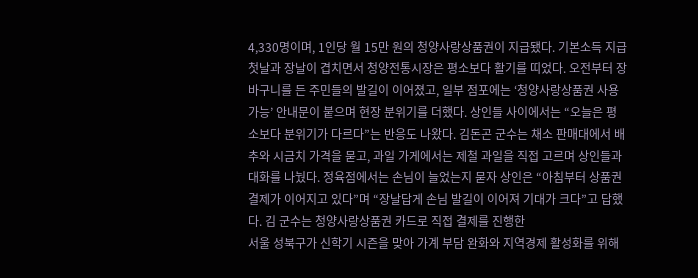4,330명이며, 1인당 월 15만 원의 청양사랑상품권이 지급됐다. 기본소득 지급 첫날과 장날이 겹치면서 청양전통시장은 평소보다 활기를 띠었다. 오전부터 장바구니를 든 주민들의 발길이 이어졌고, 일부 점포에는 ‘청양사랑상품권 사용 가능’ 안내문이 붙으며 현장 분위기를 더했다. 상인들 사이에서는 “오늘은 평소보다 분위기가 다르다”는 반응도 나왔다. 김돈곤 군수는 채소 판매대에서 배추와 시금치 가격을 묻고, 과일 가게에서는 제철 과일을 직접 고르며 상인들과 대화를 나눴다. 정육점에서는 손님이 늘었는지 묻자 상인은 “아침부터 상품권 결제가 이어지고 있다”며 “장날답게 손님 발길이 이어져 기대가 크다”고 답했다. 김 군수는 청양사랑상품권 카드로 직접 결제를 진행한
서울 성북구가 신학기 시즌을 맞아 가계 부담 완화와 지역경제 활성화를 위해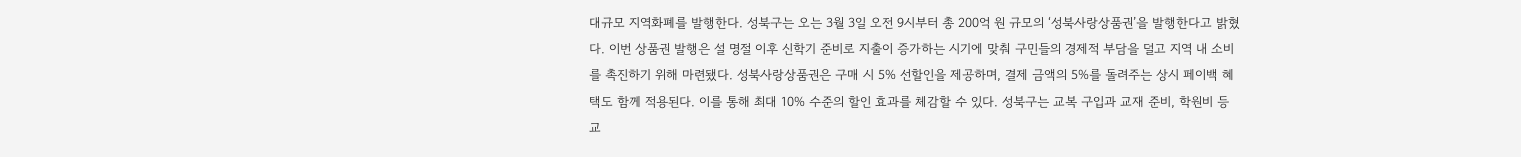대규모 지역화폐를 발행한다. 성북구는 오는 3월 3일 오전 9시부터 총 200억 원 규모의 ‘성북사랑상품권’을 발행한다고 밝혔다. 이번 상품권 발행은 설 명절 이후 신학기 준비로 지출이 증가하는 시기에 맞춰 구민들의 경제적 부담을 덜고 지역 내 소비를 촉진하기 위해 마련됐다. 성북사랑상품권은 구매 시 5% 선할인을 제공하며, 결제 금액의 5%를 돌려주는 상시 페이백 혜택도 함께 적용된다. 이를 통해 최대 10% 수준의 할인 효과를 체감할 수 있다. 성북구는 교복 구입과 교재 준비, 학원비 등 교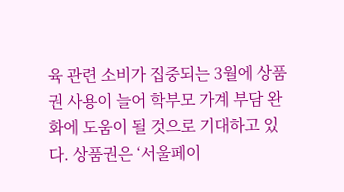육 관련 소비가 집중되는 3월에 상품권 사용이 늘어 학부모 가계 부담 완화에 도움이 될 것으로 기대하고 있다. 상품권은 ‘서울페이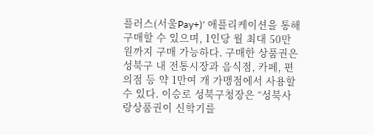플러스(서울Pay+)’ 애플리케이션을 통해 구매할 수 있으며, 1인당 월 최대 50만 원까지 구매 가능하다. 구매한 상품권은 성북구 내 전통시장과 음식점, 카페, 편의점 등 약 1만여 개 가맹점에서 사용할 수 있다. 이승로 성북구청장은 “성북사랑상품권이 신학기를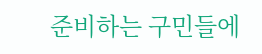준비하는 구민들에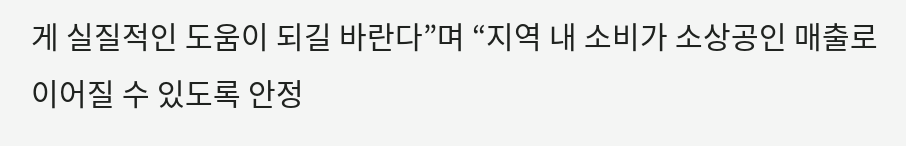게 실질적인 도움이 되길 바란다”며 “지역 내 소비가 소상공인 매출로 이어질 수 있도록 안정